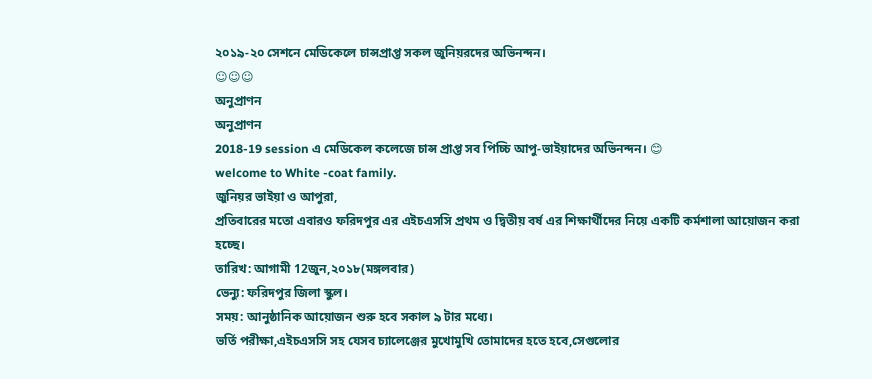২০১৯-২০ সেশনে মেডিকেলে চান্সপ্রাপ্ত সকল জুনিয়রদের অভিনন্দন।
☺☺☺
অনুপ্রাণন
অনুপ্রাণন
2018-19 session এ মেডিকেল কলেজে চান্স প্রাপ্ত সব পিচ্চি আপু-ভাইয়াদের অভিনন্দন। 😊
welcome to White -coat family.
জুনিয়র ভাইয়া ও আপুরা,
প্রতিবারের মতো এবারও ফরিদপুর এর এইচএসসি প্রথম ও দ্বিতীয় বর্ষ এর শিক্ষার্থীদের নিয়ে একটি কর্মশালা আয়োজন করা হচ্ছে।
তারিখ: আগামী 12জুন,২০১৮(মঙ্গলবার)
ভেন্যু: ফরিদপুর জিলা স্কুল।
সময়: আনুষ্ঠানিক আয়োজন শুরু হবে সকাল ৯ টার মধ্যে।
ভর্তি পরীক্ষা,এইচএসসি সহ যেসব চ্যালেঞ্জের মুখোমুখি তোমাদের হতে হবে,সেগুলোর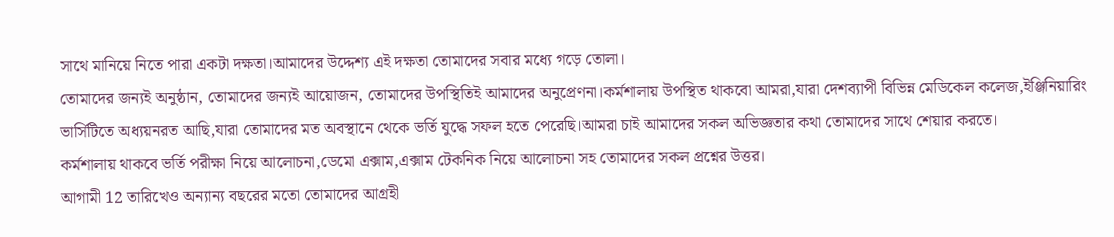সাথে মানিয়ে নিতে পারা একটা দক্ষতা।আমাদের উদ্দেশ্য এই দক্ষতা তোমাদের সবার মধ্যে গড়ে তোলা।
তোমাদের জন্যই অনুষ্ঠান, তোমাদের জন্যই আয়োজন, তোমাদের উপস্থিতিই আমাদের অনুপ্রেণনা।কর্মশালায় উপস্থিত থাকবো আমরা,যারা দেশব্যাপী বিভিন্ন মেডিকেল কলেজ,ইঞ্জিনিয়ারিং ভার্সিটিতে অধ্যয়নরত আছি,যারা তোমাদের মত অবস্থানে থেকে ভর্তি যুদ্ধে সফল হতে পেরেছি।আমরা চাই আমাদের সকল অভিজ্ঞতার কথা তোমাদের সাথে শেয়ার করতে।
কর্মশালায় থাকবে ভর্তি পরীক্ষা নিয়ে আলোচনা,ডেমো এক্সাম,এক্সাম টেকনিক নিয়ে আলোচনা সহ তোমাদের সকল প্রশ্নের উত্তর।
আগামী 12 তারিখেও অন্যান্য বছরের মতো তোমাদের আগ্রহী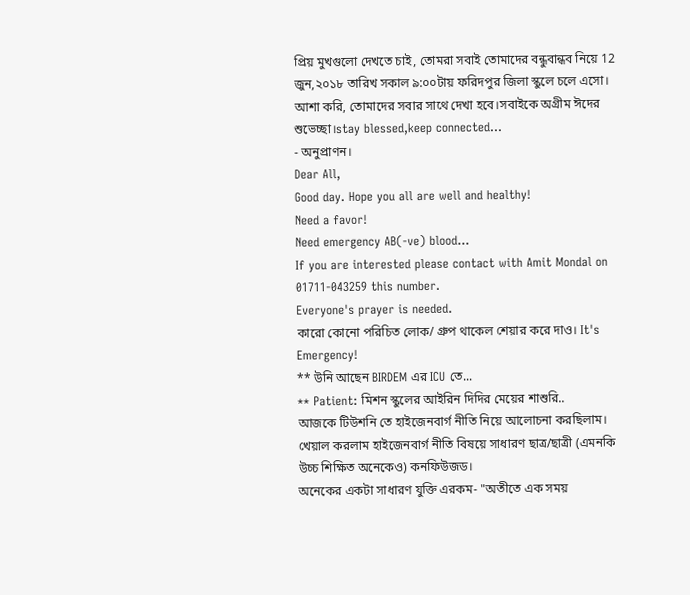প্রিয় মুখগুলো দেখতে চাই, তোমরা সবাই তোমাদের বন্ধুবান্ধব নিয়ে 12 জুন,২০১৮ তারিখ সকাল ৯:০০টায় ফরিদপুর জিলা স্কুলে চলে এসো।
আশা করি, তোমাদের সবার সাথে দেখা হবে।সবাইকে অগ্রীম ঈদের শুভেচ্ছা।stay blessed,keep connected...
- অনুপ্রাণন।
Dear All,
Good day. Hope you all are well and healthy!
Need a favor!
Need emergency AB(-ve) blood...
If you are interested please contact with Amit Mondal on 01711-043259 this number.
Everyone's prayer is needed.
কারো কোনো পরিচিত লোক/ গ্রুপ থাকেল শেয়ার করে দাও। It's Emergency!
** উনি আছেন BIRDEM এর ICU তে...
** Patient: মিশন স্কুলের আইরিন দিদির মেয়ের শাশুরি..
আজকে টিউশনি তে হাইজেনবার্গ নীতি নিয়ে আলোচনা করছিলাম।
খেয়াল করলাম হাইজেনবার্গ নীতি বিষয়ে সাধারণ ছাত্র/ছাত্রী (এমনকি উচ্চ শিক্ষিত অনেকেও) কনফিউজড।
অনেকের একটা সাধারণ যুক্তি এরকম- "অতীতে এক সময়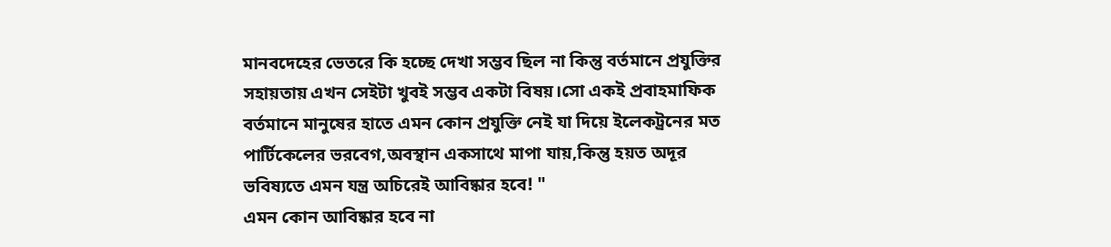মানবদেহের ভেতরে কি হচ্ছে দেখা সম্ভব ছিল না কিন্তু বর্তমানে প্রযুক্তির সহায়তায় এখন সেইটা খুবই সম্ভব একটা বিষয়।সো একই প্রবাহমাফিক বর্তমানে মানুষের হাতে এমন কোন প্রযুক্তি নেই যা দিয়ে ইলেকট্রনের মত পার্টিকেলের ভরবেগ,অবস্থান একসাথে মাপা যায়,কিন্তু হয়ত অদূর ভবিষ্যতে এমন যন্ত্র অচিরেই আবিষ্কার হবে! "
এমন কোন আবিষ্কার হবে না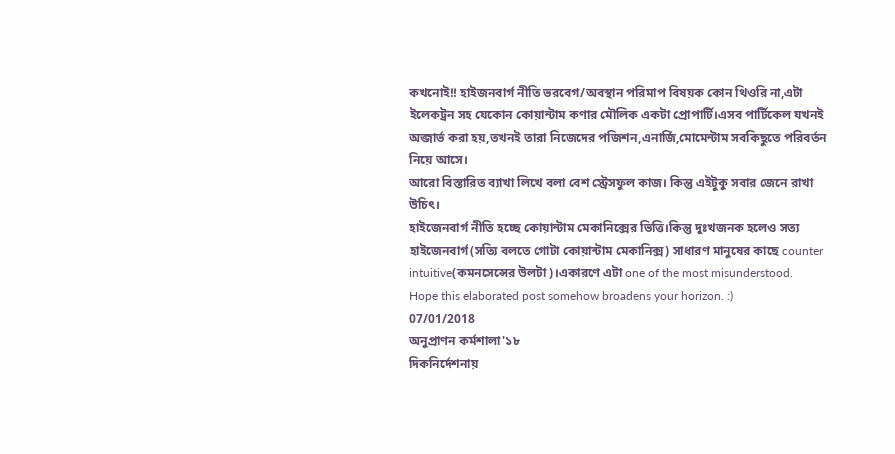কখনোই!! হাইজনবার্গ নীতি ভরবেগ/অবস্থান পরিমাপ বিষয়ক কোন থিওরি না,এটা ইলেকট্রন সহ যেকোন কোয়ান্টাম কণার মৌলিক একটা প্রোপার্টি।এসব পার্টিকেল যখনই অব্জার্ভ করা হয়,তখনই তারা নিজেদের পজিশন,এনার্জি,মোমেন্টাম সবকিছুতে পরিবর্তন নিয়ে আসে।
আরো বিস্তারিত ব্যাখা লিখে বলা বেশ স্ট্রেসফুল কাজ। কিন্তু এইটুকু সবার জেনে রাখা উচিৎ।
হাইজেনবার্গ নীতি হচ্ছে কোয়ান্টাম মেকানিক্সের ভিত্তি।কিন্তু দুঃখজনক হলেও সত্য হাইজেনবার্গ(সত্যি বলতে গোটা কোয়ান্টাম মেকানিক্স) সাধারণ মানুষের কাছে counter intuitive(কমনসেন্সের উলটা)।একারণে এটা one of the most misunderstood.
Hope this elaborated post somehow broadens your horizon. :)
07/01/2018
অনুপ্রাণন কর্মশালা'১৮
দিকনির্দেশনায়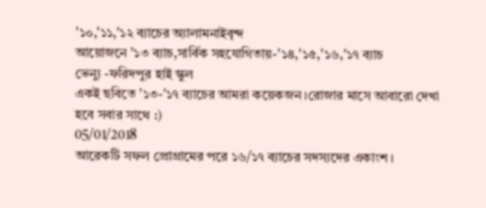'১০,'১১,'১২ ব্যাচের অ্যালামনাইবৃন্দ
আয়োজনে '১৩ ব্যাচ,সার্বিক সহযোগিতায়-'১৪,'১৫,'১৬,'১৭ ব্যাচ
ভেন্যু -ফরিদপুর হাই স্কুল
একই ছবিতে '১৩-'১৭ ব্যাচের আমরা কয়েকজন।রোজার মাসে আবারো দেখা হবে সবার সাথে :)
05/01/2018
আরেকটি সফল প্রোগ্রামের পরে ১৬/১৭ ব্যাচের সদস্যদের একাংশ।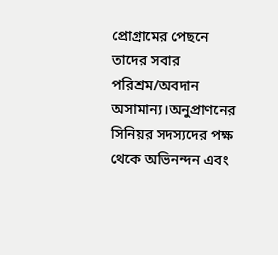প্রোগ্রামের পেছনে তাদের সবার পরিশ্রম/অবদান অসামান্য।অনুপ্রাণনের সিনিয়র সদস্যদের পক্ষ থেকে অভিনন্দন এবং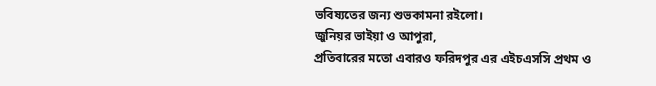ভবিষ্যতের জন্য শুভকামনা রইলো।
জুনিয়র ভাইয়া ও আপুরা,
প্রতিবারের মতো এবারও ফরিদপুর এর এইচএসসি প্রথম ও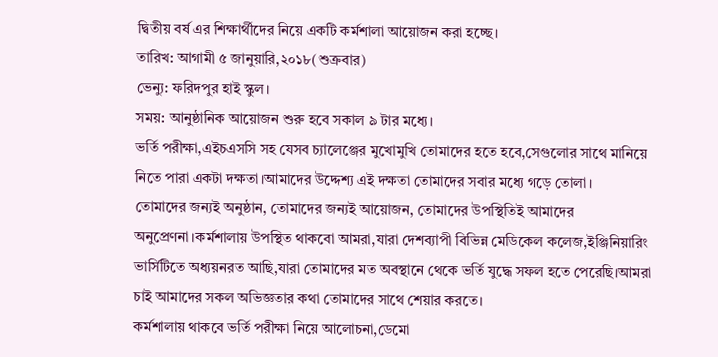দ্বিতীয় বর্ষ এর শিক্ষার্থীদের নিয়ে একটি কর্মশালা আয়োজন করা হচ্ছে।
তারিখ: আগামী ৫ জানুয়ারি,২০১৮(শুক্রবার)
ভেন্যু: ফরিদপুর হাই স্কুল।
সময়: আনুষ্ঠানিক আয়োজন শুরু হবে সকাল ৯ টার মধ্যে।
ভর্তি পরীক্ষা,এইচএসসি সহ যেসব চ্যালেঞ্জের মুখোমুখি তোমাদের হতে হবে,সেগুলোর সাথে মানিয়ে নিতে পারা একটা দক্ষতা।আমাদের উদ্দেশ্য এই দক্ষতা তোমাদের সবার মধ্যে গড়ে তোলা।
তোমাদের জন্যই অনুষ্ঠান, তোমাদের জন্যই আয়োজন, তোমাদের উপস্থিতিই আমাদের অনুপ্রেণনা।কর্মশালায় উপস্থিত থাকবো আমরা,যারা দেশব্যাপী বিভিন্ন মেডিকেল কলেজ,ইঞ্জিনিয়ারিং ভার্সিটিতে অধ্যয়নরত আছি,যারা তোমাদের মত অবস্থানে থেকে ভর্তি যুদ্ধে সফল হতে পেরেছি।আমরা চাই আমাদের সকল অভিজ্ঞতার কথা তোমাদের সাথে শেয়ার করতে।
কর্মশালায় থাকবে ভর্তি পরীক্ষা নিয়ে আলোচনা,ডেমো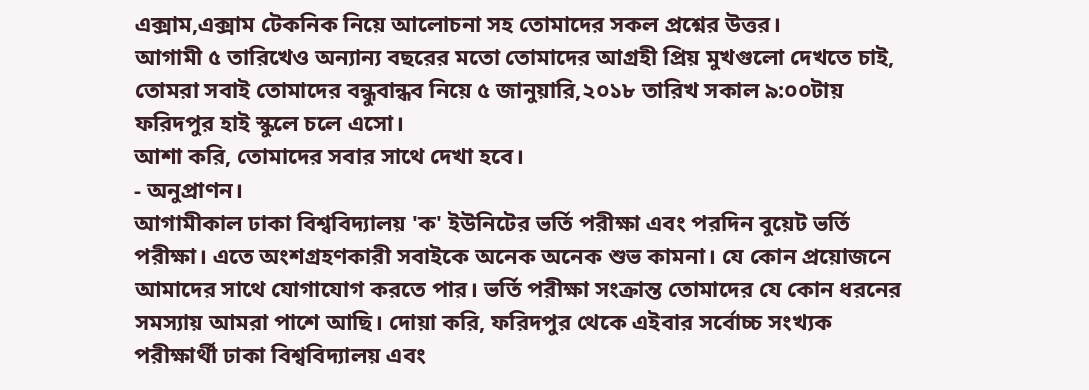এক্সাম,এক্সাম টেকনিক নিয়ে আলোচনা সহ তোমাদের সকল প্রশ্নের উত্তর।
আগামী ৫ তারিখেও অন্যান্য বছরের মতো তোমাদের আগ্রহী প্রিয় মুখগুলো দেখতে চাই, তোমরা সবাই তোমাদের বন্ধুবান্ধব নিয়ে ৫ জানুয়ারি,২০১৮ তারিখ সকাল ৯:০০টায় ফরিদপুর হাই স্কুলে চলে এসো।
আশা করি, তোমাদের সবার সাথে দেখা হবে।
- অনুপ্রাণন।
আগামীকাল ঢাকা বিশ্ববিদ্যালয় 'ক' ইউনিটের ভর্তি পরীক্ষা এবং পরদিন বুয়েট ভর্তি পরীক্ষা। এতে অংশগ্রহণকারী সবাইকে অনেক অনেক শুভ কামনা। যে কোন প্রয়োজনে আমাদের সাথে যোগাযোগ করতে পার। ভর্তি পরীক্ষা সংক্রান্ত তোমাদের যে কোন ধরনের সমস্যায় আমরা পাশে আছি। দোয়া করি, ফরিদপুর থেকে এইবার সর্বোচ্চ সংখ্যক পরীক্ষার্থী ঢাকা বিশ্ববিদ্যালয় এবং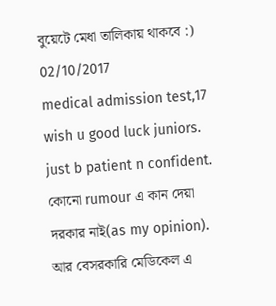বুয়েটে মেধা তালিকায় থাকবে :)
02/10/2017
medical admission test,17
wish u good luck juniors.
just b patient n confident.
কোনো rumour এ কান দেয়া দরকার নাই(as my opinion).
আর বেসরকারি মেডিকেল এ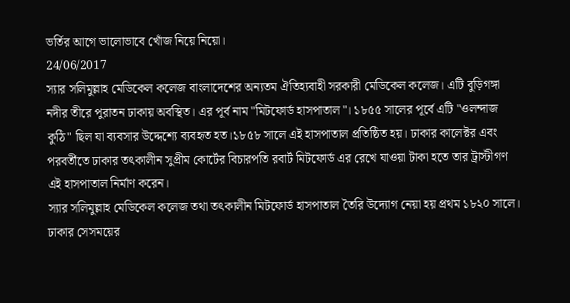ভর্তির আগে ভালোভাবে খোঁজ নিয়ে নিয়ো।
24/06/2017
স্যার সলিমুল্লাহ মেডিকেল কলেজ বাংলাদেশের অন্যতম ঐতিহ্যবাহী সরকারী মেডিকেল কলেজ। এটি বুড়িগঙ্গা নদীর তীরে পুরাতন ঢাকায় অবস্থিত। এর পূর্ব নাম "মিটফোর্ড হাসপাতাল"। ১৮৫৫ সালের পূর্বে এটি "ওলন্দাজ কুঠি" ছিল যা ব্যবসার উদ্দেশ্যে ব্যবহৃত হত।১৮৫৮ সালে এই হাসপাতাল প্রতিষ্ঠিত হয়। ঢাকার কালেক্টর এবং পরবর্তীতে ঢাকার তৎকালীন সুপ্রীম কোর্টের বিচারপতি রবার্ট মিটফোর্ড এর রেখে যাওয়া টাকা হতে তার ট্রাস্টীগণ এই হাসপাতাল নির্মাণ করেন।
স্যার সলিমুল্লাহ মেডিকেল কলেজ তথা তৎকালীন মিটফোর্ড হাসপাতাল তৈরি উদ্যোগ নেয়া হয় প্রথম ১৮২০ সালে। ঢাকার সেসময়ের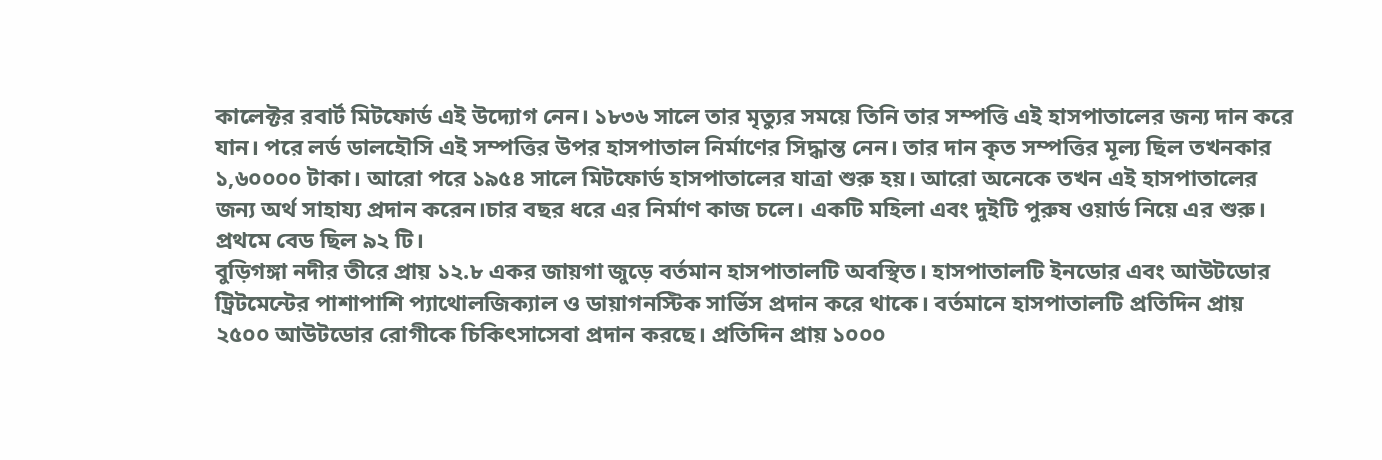কালেক্টর রবার্ট মিটফোর্ড এই উদ্যোগ নেন। ১৮৩৬ সালে তার মৃত্যুর সময়ে তিনি তার সম্পত্তি এই হাসপাতালের জন্য দান করে যান। পরে লর্ড ডালহৌসি এই সম্পত্তির উপর হাসপাতাল নির্মাণের সিদ্ধান্ত নেন। তার দান কৃত সম্পত্তির মূল্য ছিল তখনকার ১,৬০০০০ টাকা। আরো পরে ১৯৫৪ সালে মিটফোর্ড হাসপাতালের যাত্রা শুরু হয়। আরো অনেকে তখন এই হাসপাতালের জন্য অর্থ সাহায্য প্রদান করেন।চার বছর ধরে এর নির্মাণ কাজ চলে। একটি মহিলা এবং দুইটি পুরুষ ওয়ার্ড নিয়ে এর শুরু। প্রথমে বেড ছিল ৯২ টি।
বুড়িগঙ্গা নদীর তীরে প্রায় ১২.৮ একর জায়গা জুড়ে বর্তমান হাসপাতালটি অবস্থিত। হাসপাতালটি ইনডোর এবং আউটডোর ট্রিটমেন্টের পাশাপাশি প্যাথোলজিক্যাল ও ডায়াগনস্টিক সার্ভিস প্রদান করে থাকে। বর্তমানে হাসপাতালটি প্রতিদিন প্রায় ২৫০০ আউটডোর রোগীকে চিকিৎসাসেবা প্রদান করছে। প্রতিদিন প্রায় ১০০০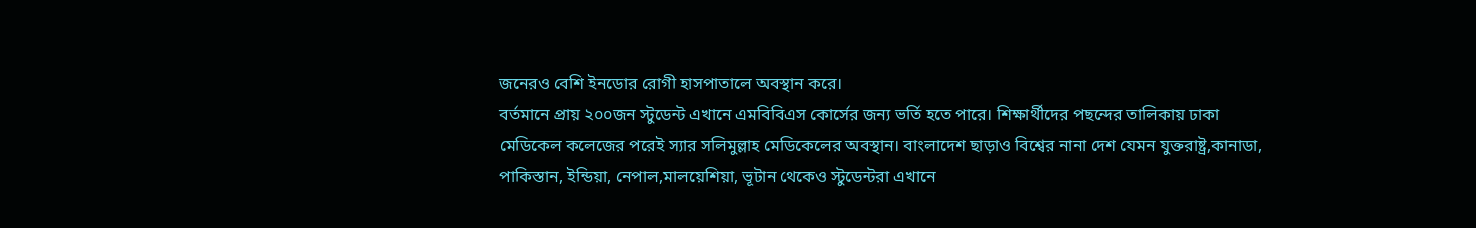জনেরও বেশি ইনডোর রোগী হাসপাতালে অবস্থান করে।
বর্তমানে প্রায় ২০০জন স্টুডেন্ট এখানে এমবিবিএস কোর্সের জন্য ভর্তি হতে পারে। শিক্ষার্থীদের পছন্দের তালিকায় ঢাকা মেডিকেল কলেজের পরেই স্যার সলিমুল্লাহ মেডিকেলের অবস্থান। বাংলাদেশ ছাড়াও বিশ্বের নানা দেশ যেমন যুক্তরাষ্ট্র,কানাডা, পাকিস্তান, ইন্ডিয়া, নেপাল,মালয়েশিয়া, ভূটান থেকেও স্টুডেন্টরা এখানে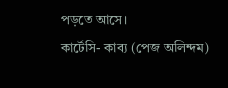পড়তে আসে।
কার্টেসি- কাব্য (পেজ অলিন্দম)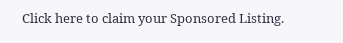Click here to claim your Sponsored Listing.